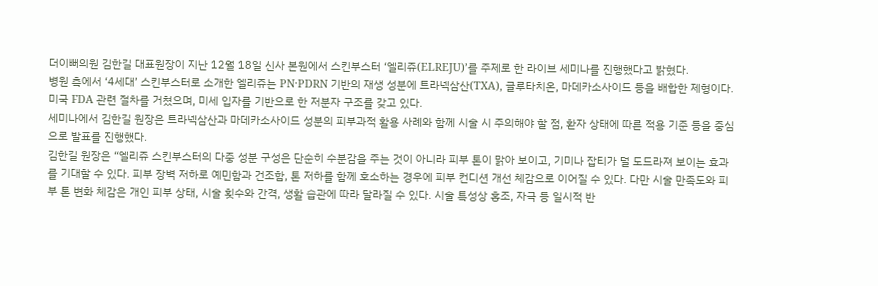더이뻐의원 김한길 대표원장이 지난 12월 18일 신사 본원에서 스킨부스터 ‘엘리쥬(ELREJU)’를 주제로 한 라이브 세미나를 진행했다고 밝혔다.
병원 측에서 ‘4세대’ 스킨부스터로 소개한 엘리쥬는 PN·PDRN 기반의 재생 성분에 트라넥삼산(TXA), 글루타치온, 마데카소사이드 등을 배합한 제형이다. 미국 FDA 관련 절차를 거쳤으며, 미세 입자를 기반으로 한 저분자 구조를 갖고 있다.
세미나에서 김한길 원장은 트라넥삼산과 마데카소사이드 성분의 피부과적 활용 사례와 함께 시술 시 주의해야 할 점, 환자 상태에 따른 적용 기준 등을 중심으로 발표를 진행했다.
김한길 원장은 “엘리쥬 스킨부스터의 다중 성분 구성은 단순히 수분감을 주는 것이 아니라 피부 톤이 맑아 보이고, 기미나 잡티가 덜 도드라져 보이는 효과를 기대할 수 있다. 피부 장벽 저하로 예민함과 건조함, 톤 저하를 함께 호소하는 경우에 피부 컨디션 개선 체감으로 이어질 수 있다. 다만 시술 만족도와 피부 톤 변화 체감은 개인 피부 상태, 시술 횟수와 간격, 생활 습관에 따라 달라질 수 있다. 시술 특성상 홍조, 자극 등 일시적 반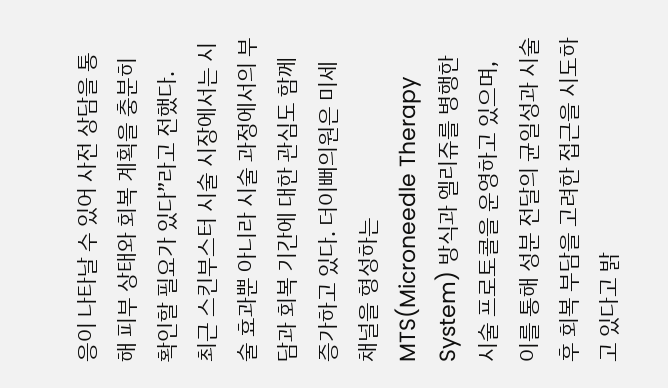응이 나타날 수 있어 사전 상담을 통해 피부 상태와 회복 계획을 충분히 확인할 필요가 있다”라고 전했다.
최근 스킨부스터 시술 시장에서는 시술 효과뿐 아니라 시술 과정에서의 부담과 회복 기간에 대한 관심도 함께 증가하고 있다. 더이뻐의원은 미세 채널을 형성하는 MTS(Microneedle Therapy System) 방식과 엘리쥬를 병행한 시술 프로토콜을 운영하고 있으며, 이를 통해 성분 전달의 균일성과 시술 후 회복 부담을 고려한 접근을 시도하고 있다고 밝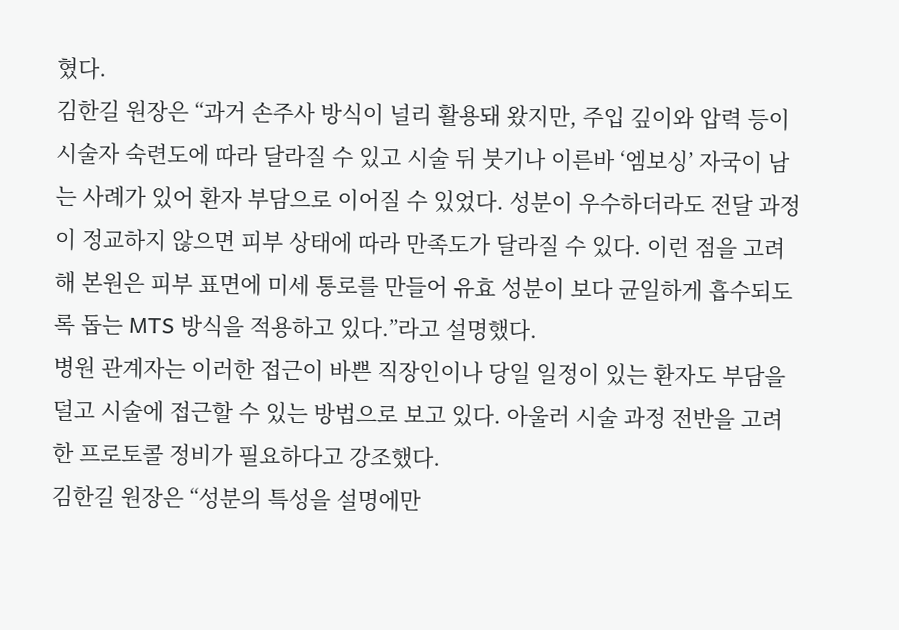혔다.
김한길 원장은 “과거 손주사 방식이 널리 활용돼 왔지만, 주입 깊이와 압력 등이 시술자 숙련도에 따라 달라질 수 있고 시술 뒤 붓기나 이른바 ‘엠보싱’ 자국이 남는 사례가 있어 환자 부담으로 이어질 수 있었다. 성분이 우수하더라도 전달 과정이 정교하지 않으면 피부 상태에 따라 만족도가 달라질 수 있다. 이런 점을 고려해 본원은 피부 표면에 미세 통로를 만들어 유효 성분이 보다 균일하게 흡수되도록 돕는 MTS 방식을 적용하고 있다.”라고 설명했다.
병원 관계자는 이러한 접근이 바쁜 직장인이나 당일 일정이 있는 환자도 부담을 덜고 시술에 접근할 수 있는 방법으로 보고 있다. 아울러 시술 과정 전반을 고려한 프로토콜 정비가 필요하다고 강조했다.
김한길 원장은 “성분의 특성을 설명에만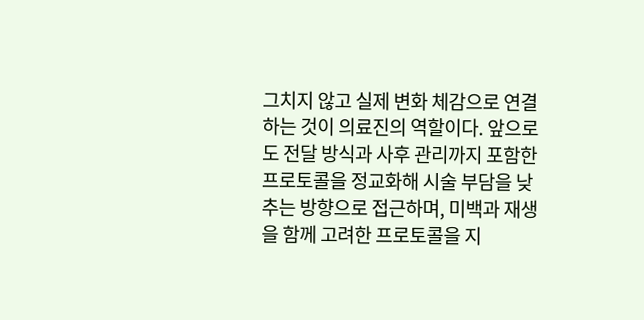그치지 않고 실제 변화 체감으로 연결하는 것이 의료진의 역할이다. 앞으로도 전달 방식과 사후 관리까지 포함한 프로토콜을 정교화해 시술 부담을 낮추는 방향으로 접근하며, 미백과 재생을 함께 고려한 프로토콜을 지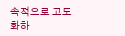속적으로 고도화하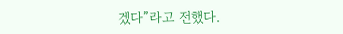겠다”라고 전했다.